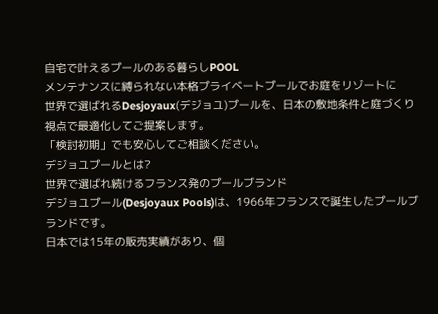自宅で叶えるプールのある暮らしPOOL
メンテナンスに縛られない本格プライベートプールでお庭をリゾートに
世界で選ばれるDesjoyaux(デジョユ)プールを、日本の敷地条件と庭づくり視点で最適化してご提案します。
「検討初期」でも安心してご相談ください。
デジョユプールとは?
世界で選ばれ続けるフランス発のプールブランド
デジョユプール(Desjoyaux Pools)は、1966年フランスで誕生したプールブランドです。
日本では15年の販売実績があり、個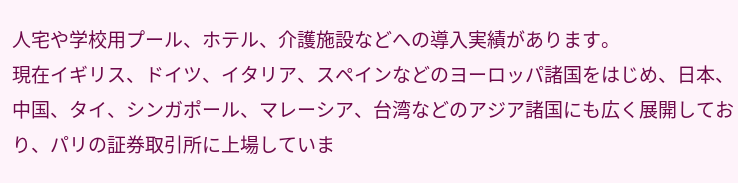人宅や学校用プール、ホテル、介護施設などへの導入実績があります。
現在イギリス、ドイツ、イタリア、スペインなどのヨーロッパ諸国をはじめ、日本、中国、タイ、シンガポール、マレーシア、台湾などのアジア諸国にも広く展開しており、パリの証券取引所に上場していま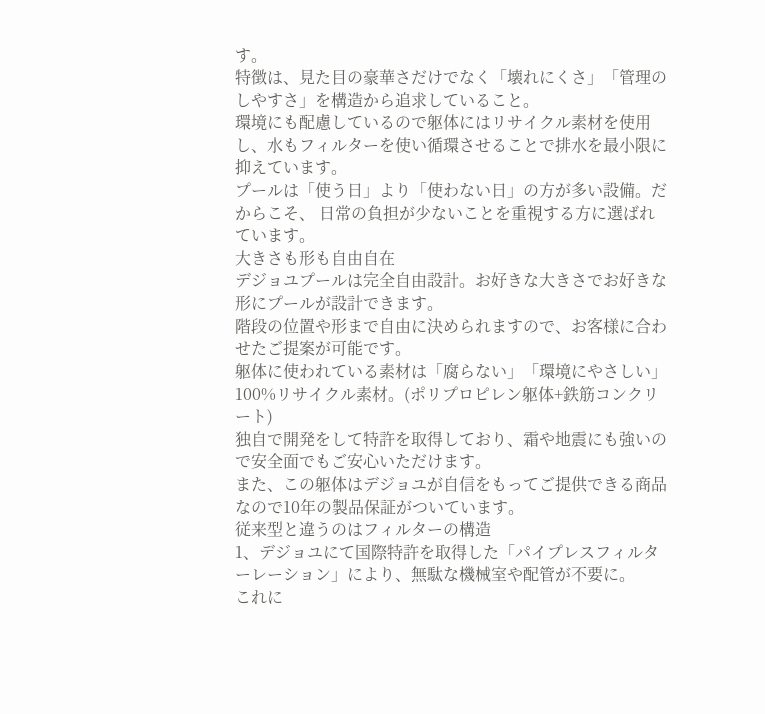す。
特徴は、見た目の豪華さだけでなく「壊れにくさ」「管理のしやすさ」を構造から追求していること。
環境にも配慮しているので躯体にはリサイクル素材を使用し、水もフィルターを使い循環させることで排水を最小限に抑えています。
プールは「使う日」より「使わない日」の方が多い設備。だからこそ、 日常の負担が少ないことを重視する方に選ばれています。
大きさも形も自由自在
デジョユプールは完全自由設計。お好きな大きさでお好きな形にプールが設計できます。
階段の位置や形まで自由に決められますので、お客様に合わせたご提案が可能です。
躯体に使われている素材は「腐らない」「環境にやさしい」100%リサイクル素材。(ポリプロピレン躯体+鉄筋コンクリート)
独自で開発をして特許を取得しており、霜や地震にも強いので安全面でもご安心いただけます。
また、この躯体はデジョユが自信をもってご提供できる商品なので10年の製品保証がついています。
従来型と違うのはフィルターの構造
1、デジョユにて国際特許を取得した「パイプレスフィルターレーション」により、無駄な機械室や配管が不要に。
これに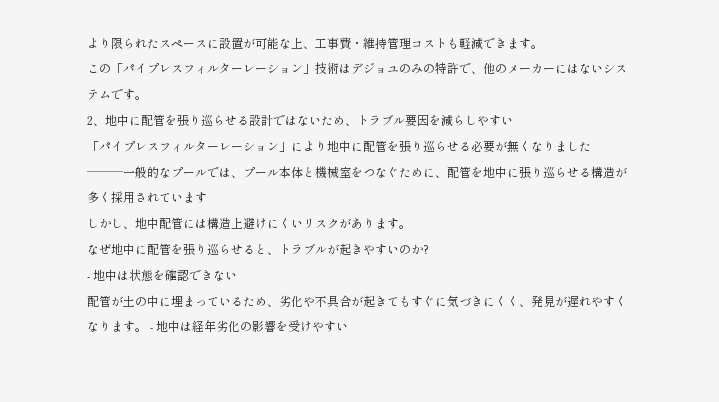より限られたスペースに設置が可能な上、工事費・維持管理コストも軽減できます。
この「パイプレスフィルターレーション」技術はデジョユのみの特許で、他のメーカーにはないシステムです。
2、地中に配管を張り巡らせる設計ではないため、トラブル要因を減らしやすい
「パイプレスフィルターレーション」により地中に配管を張り巡らせる必要が無くなりました
───一般的なプールでは、プール本体と機械室をつなぐために、配管を地中に張り巡らせる構造が多く採用されています
しかし、地中配管には構造上避けにくいリスクがあります。
なぜ地中に配管を張り巡らせると、トラブルが起きやすいのか?
- 地中は状態を確認できない
配管が土の中に埋まっているため、劣化や不具合が起きてもすぐに気づきにくく、発見が遅れやすくなります。 - 地中は経年劣化の影響を受けやすい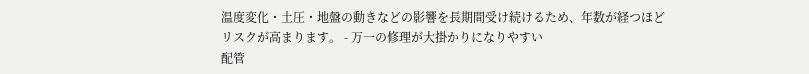温度変化・土圧・地盤の動きなどの影響を長期間受け続けるため、年数が経つほどリスクが高まります。 - 万一の修理が大掛かりになりやすい
配管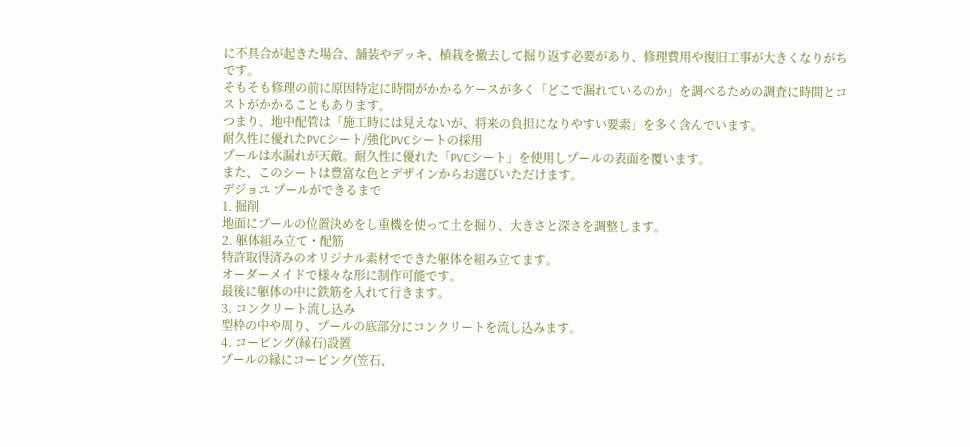に不具合が起きた場合、舗装やデッキ、植栽を撤去して掘り返す必要があり、修理費用や復旧工事が大きくなりがちです。
そもそも修理の前に原因特定に時間がかかるケースが多く「どこで漏れているのか」を調べるための調査に時間とコストがかかることもあります。
つまり、地中配管は「施工時には見えないが、将来の負担になりやすい要素」を多く含んでいます。
耐久性に優れたPVCシート/強化PVCシートの採用
プールは水漏れが天敵。耐久性に優れた「PVCシート」を使用しプールの表面を覆います。
また、このシートは豊富な色とデザインからお選びいただけます。
デジョユ プールができるまで
1. 掘削
地面にプールの位置決めをし重機を使って土を掘り、大きさと深さを調整します。
2. 躯体組み立て・配筋
特許取得済みのオリジナル素材でできた躯体を組み立てます。
オーダーメイドで様々な形に制作可能です。
最後に躯体の中に鉄筋を入れて行きます。
3. コンクリート流し込み
型枠の中や周り、プールの底部分にコンクリートを流し込みます。
4. コーピング(縁石)設置
プールの縁にコーピング(笠石、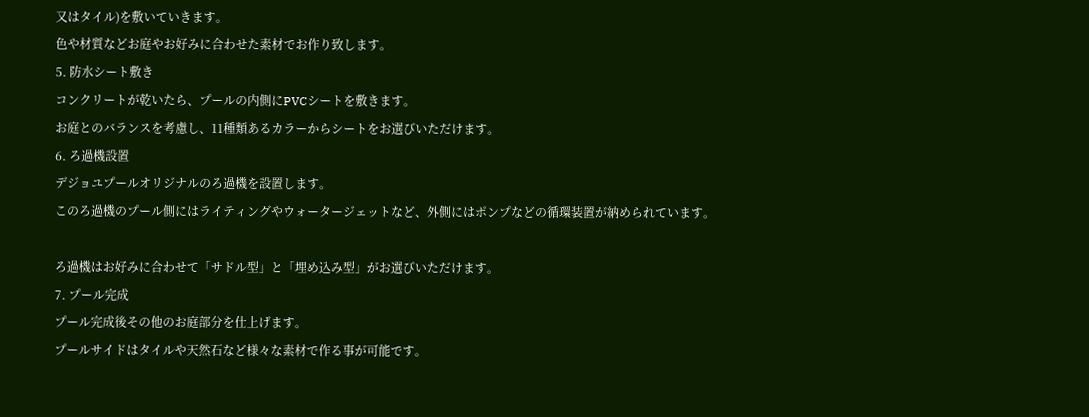又はタイル)を敷いていきます。
色や材質などお庭やお好みに合わせた素材でお作り致します。
5. 防水シート敷き
コンクリートが乾いたら、プールの内側にPVCシートを敷きます。
お庭とのバランスを考慮し、11種類あるカラーからシートをお選びいただけます。
6. ろ過機設置
デジョユプールオリジナルのろ過機を設置します。
このろ過機のプール側にはライティングやウォータージェットなど、外側にはポンプなどの循環装置が納められています。

ろ過機はお好みに合わせて「サドル型」と「埋め込み型」がお選びいただけます。
7. プール完成
プール完成後その他のお庭部分を仕上げます。
プールサイドはタイルや天然石など様々な素材で作る事が可能です。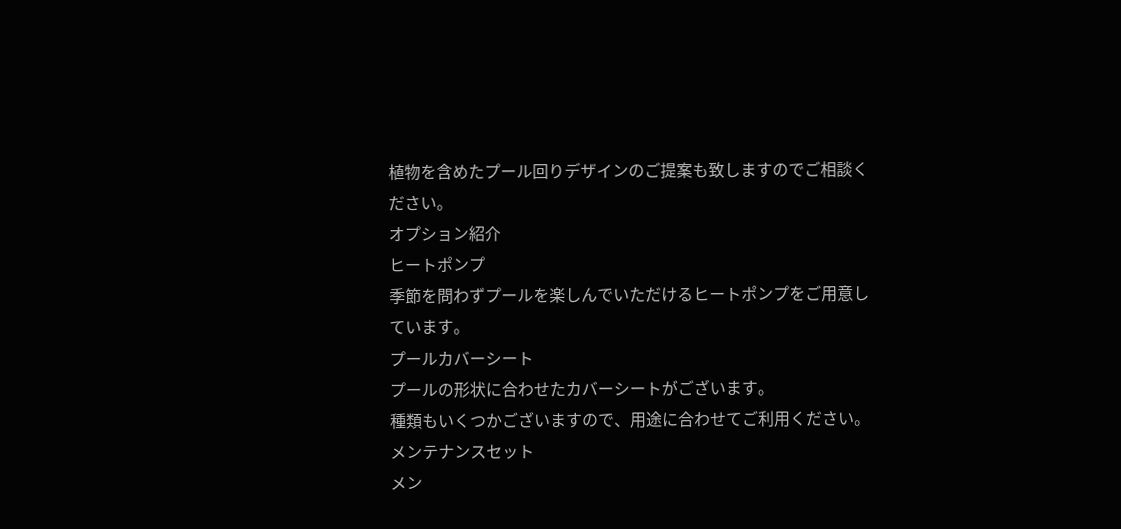植物を含めたプール回りデザインのご提案も致しますのでご相談ください。
オプション紹介
ヒートポンプ
季節を問わずプールを楽しんでいただけるヒートポンプをご用意しています。
プールカバーシート
プールの形状に合わせたカバーシートがございます。
種類もいくつかございますので、用途に合わせてご利用ください。
メンテナンスセット
メン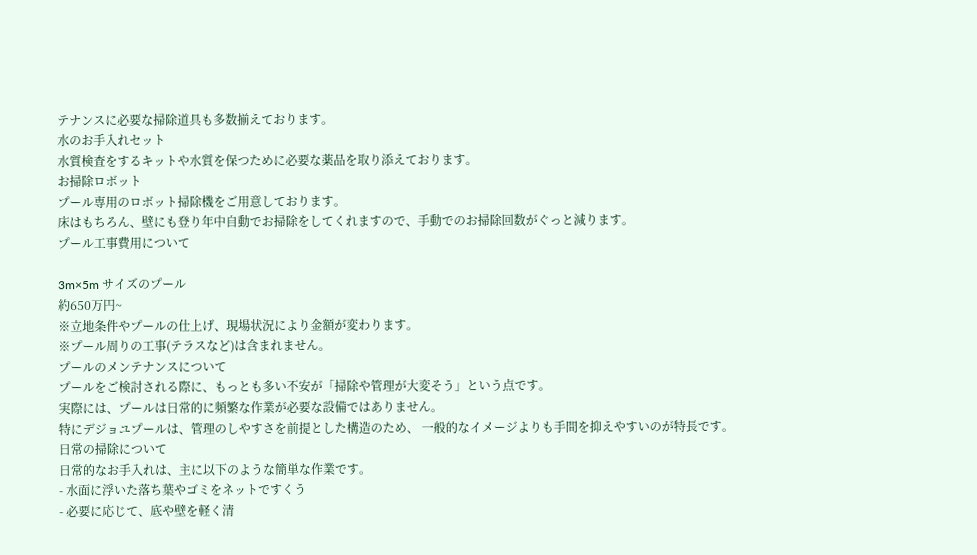テナンスに必要な掃除道具も多数揃えております。
水のお手入れセット
水質検査をするキットや水質を保つために必要な薬品を取り添えております。
お掃除ロボット
プール専用のロボット掃除機をご用意しております。
床はもちろん、壁にも登り年中自動でお掃除をしてくれますので、手動でのお掃除回数がぐっと減ります。
プール工事費用について

3m×5m サイズのプール
約650万円~
※立地条件やプールの仕上げ、現場状況により金額が変わります。
※プール周りの工事(テラスなど)は含まれません。
プールのメンテナンスについて
プールをご検討される際に、もっとも多い不安が「掃除や管理が大変そう」という点です。
実際には、プールは日常的に頻繁な作業が必要な設備ではありません。
特にデジョユプールは、管理のしやすさを前提とした構造のため、 一般的なイメージよりも手間を抑えやすいのが特長です。
日常の掃除について
日常的なお手入れは、主に以下のような簡単な作業です。
- 水面に浮いた落ち葉やゴミをネットですくう
- 必要に応じて、底や壁を軽く清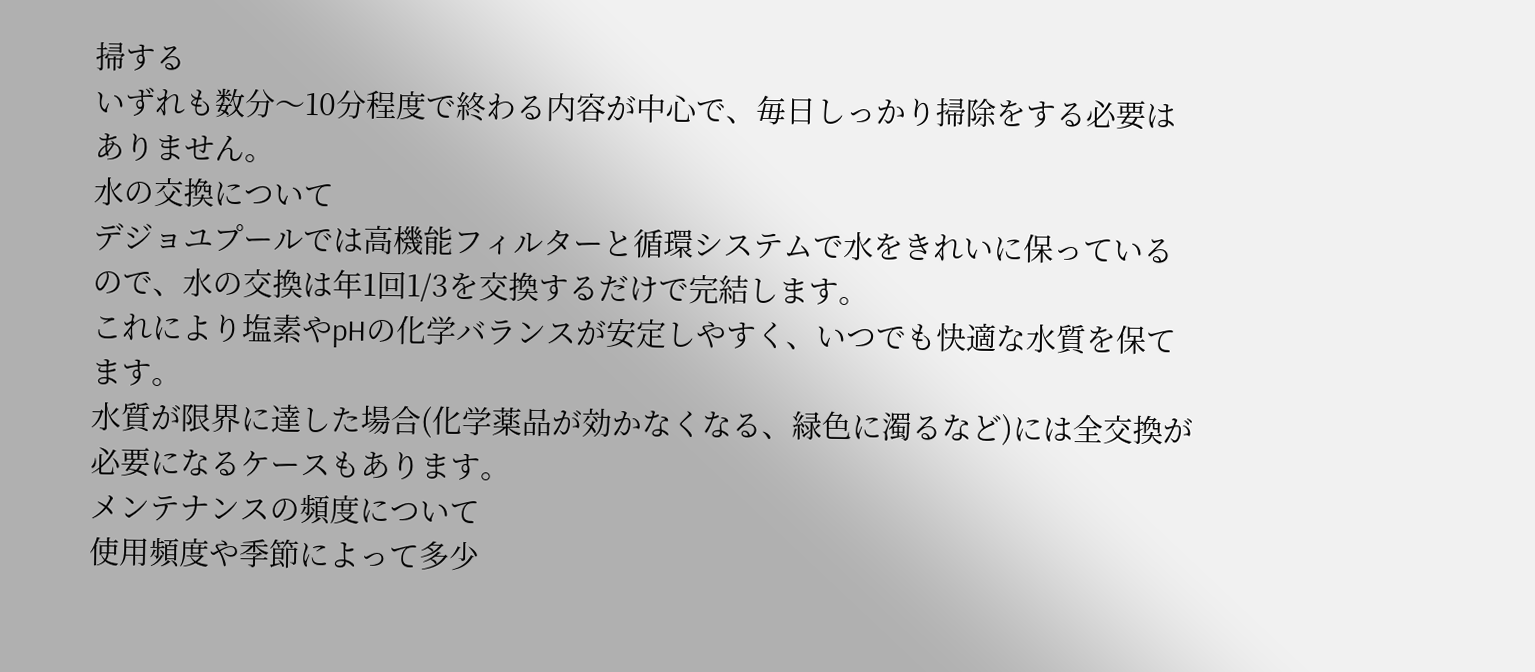掃する
いずれも数分〜10分程度で終わる内容が中心で、毎日しっかり掃除をする必要はありません。
水の交換について
デジョユプールでは高機能フィルターと循環システムで水をきれいに保っているので、水の交換は年1回1/3を交換するだけで完結します。
これにより塩素やpHの化学バランスが安定しやすく、いつでも快適な水質を保てます。
水質が限界に達した場合(化学薬品が効かなくなる、緑色に濁るなど)には全交換が必要になるケースもあります。
メンテナンスの頻度について
使用頻度や季節によって多少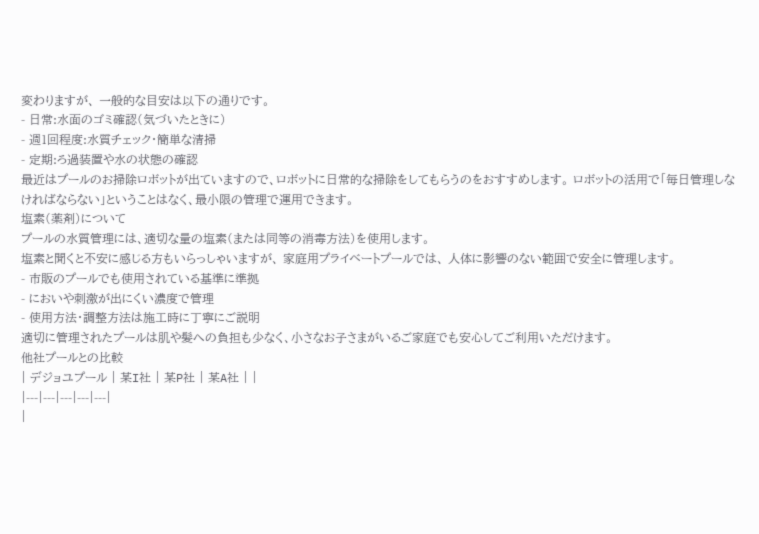変わりますが、 一般的な目安は以下の通りです。
- 日常:水面のゴミ確認(気づいたときに)
- 週1回程度:水質チェック・簡単な清掃
- 定期:ろ過装置や水の状態の確認
最近はプールのお掃除ロボットが出ていますので、ロボットに日常的な掃除をしてもらうのをおすすめします。 ロボットの活用で「毎日管理しなければならない」ということはなく、最小限の管理で運用できます。
塩素(薬剤)について
プールの水質管理には、適切な量の塩素(または同等の消毒方法)を使用します。
塩素と聞くと不安に感じる方もいらっしゃいますが、 家庭用プライベートプールでは、 人体に影響のない範囲で安全に管理します。
- 市販のプールでも使用されている基準に準拠
- においや刺激が出にくい濃度で管理
- 使用方法・調整方法は施工時に丁寧にご説明
適切に管理されたプールは肌や髪への負担も少なく、小さなお子さまがいるご家庭でも安心してご利用いただけます。
他社プールとの比較
| デジョユプール | 某I社 | 某P社 | 某A社 | |
|---|---|---|---|---|
|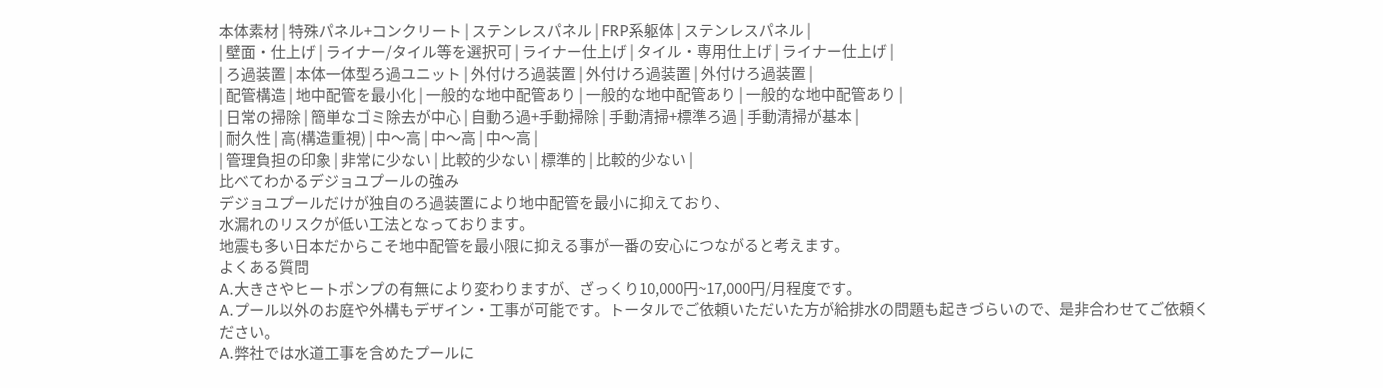本体素材 | 特殊パネル+コンクリート | ステンレスパネル | FRP系躯体 | ステンレスパネル |
| 壁面・仕上げ | ライナー/タイル等を選択可 | ライナー仕上げ | タイル・専用仕上げ | ライナー仕上げ |
| ろ過装置 | 本体一体型ろ過ユニット | 外付けろ過装置 | 外付けろ過装置 | 外付けろ過装置 |
| 配管構造 | 地中配管を最小化 | 一般的な地中配管あり | 一般的な地中配管あり | 一般的な地中配管あり |
| 日常の掃除 | 簡単なゴミ除去が中心 | 自動ろ過+手動掃除 | 手動清掃+標準ろ過 | 手動清掃が基本 |
| 耐久性 | 高(構造重視) | 中〜高 | 中〜高 | 中〜高 |
| 管理負担の印象 | 非常に少ない | 比較的少ない | 標準的 | 比較的少ない |
比べてわかるデジョユプールの強み
デジョユプールだけが独自のろ過装置により地中配管を最小に抑えており、
水漏れのリスクが低い工法となっております。
地震も多い日本だからこそ地中配管を最小限に抑える事が一番の安心につながると考えます。
よくある質問
A.大きさやヒートポンプの有無により変わりますが、ざっくり10,000円~17,000円/月程度です。
A.プール以外のお庭や外構もデザイン・工事が可能です。トータルでご依頼いただいた方が給排水の問題も起きづらいので、是非合わせてご依頼ください。
A.弊社では水道工事を含めたプールに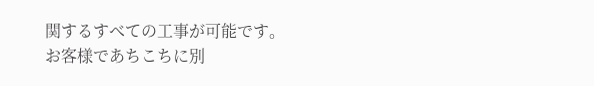関するすべての工事が可能です。お客様であちこちに別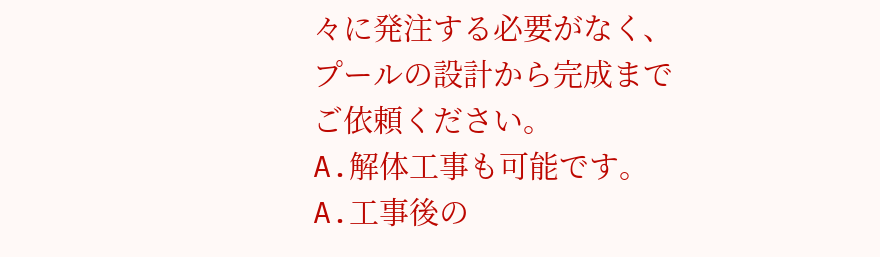々に発注する必要がなく、プールの設計から完成までご依頼ください。
A.解体工事も可能です。
A.工事後の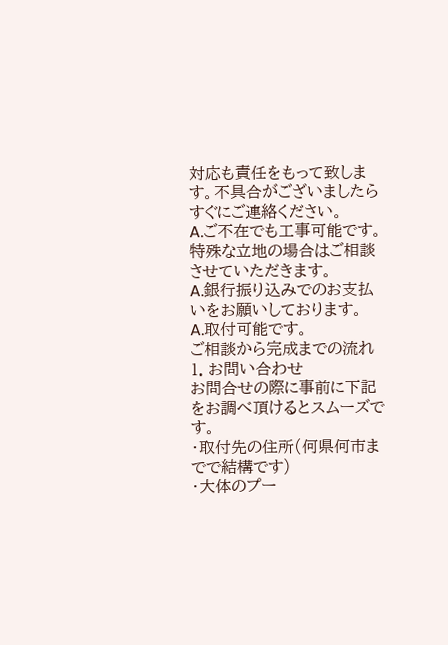対応も責任をもって致します。不具合がございましたらすぐにご連絡ください。
A.ご不在でも工事可能です。特殊な立地の場合はご相談させていただきます。
A.銀行振り込みでのお支払いをお願いしております。
A.取付可能です。
ご相談から完成までの流れ
1. お問い合わせ
お問合せの際に事前に下記をお調べ頂けるとスムーズです。
・取付先の住所(何県何市までで結構です)
・大体のプー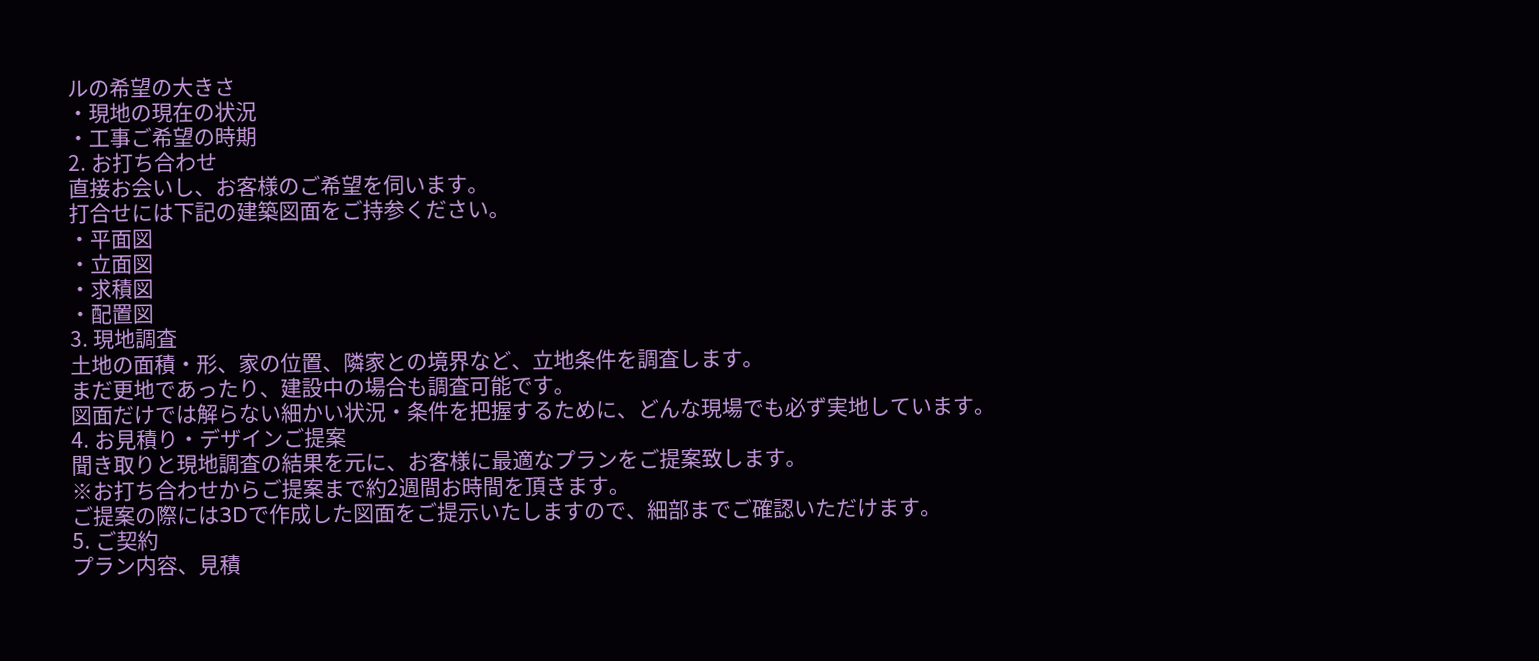ルの希望の大きさ
・現地の現在の状況
・工事ご希望の時期
2. お打ち合わせ
直接お会いし、お客様のご希望を伺います。
打合せには下記の建築図面をご持参ください。
・平面図
・立面図
・求積図
・配置図
3. 現地調査
土地の面積・形、家の位置、隣家との境界など、立地条件を調査します。
まだ更地であったり、建設中の場合も調査可能です。
図面だけでは解らない細かい状況・条件を把握するために、どんな現場でも必ず実地しています。
4. お見積り・デザインご提案
聞き取りと現地調査の結果を元に、お客様に最適なプランをご提案致します。
※お打ち合わせからご提案まで約2週間お時間を頂きます。
ご提案の際には3Dで作成した図面をご提示いたしますので、細部までご確認いただけます。
5. ご契約
プラン内容、見積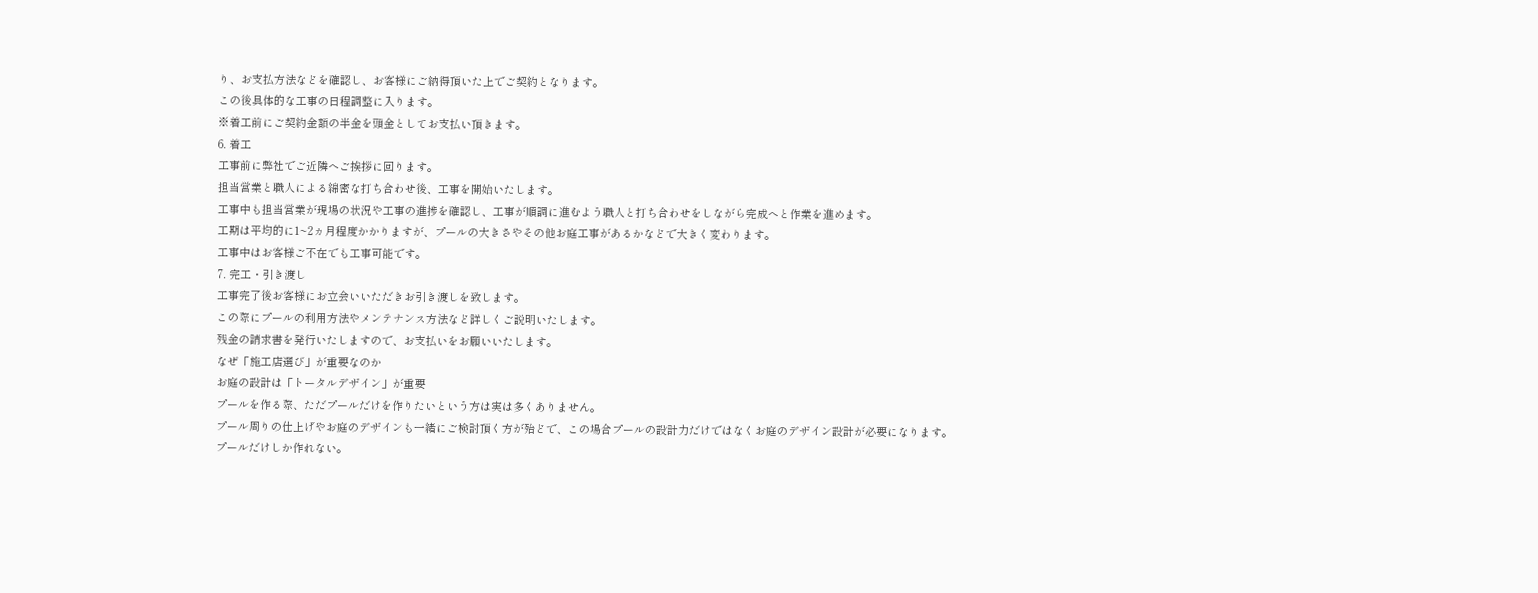り、お支払方法などを確認し、お客様にご納得頂いた上でご契約となります。
この後具体的な工事の日程調整に入ります。
※着工前にご契約金額の半金を頭金としてお支払い頂きます。
6. 着工
工事前に弊社でご近隣へご挨拶に回ります。
担当営業と職人による綿密な打ち合わせ後、工事を開始いたします。
工事中も担当営業が現場の状況や工事の進捗を確認し、工事が順調に進むよう職人と打ち合わせをしながら完成へと作業を進めます。
工期は平均的に1~2ヵ月程度かかりますが、プールの大きさやその他お庭工事があるかなどで大きく変わります。
工事中はお客様ご不在でも工事可能です。
7. 完工・引き渡し
工事完了後お客様にお立会いいただきお引き渡しを致します。
この際にプールの利用方法やメンテナンス方法など詳しくご説明いたします。
残金の請求書を発行いたしますので、お支払いをお願いいたします。
なぜ「施工店選び」が重要なのか
お庭の設計は「トータルデザイン」が重要
プールを作る際、ただプールだけを作りたいという方は実は多くありません。
プール周りの仕上げやお庭のデザインも一緒にご検討頂く方が殆どで、この場合プールの設計力だけではなくお庭のデザイン設計が必要になります。
プールだけしか作れない。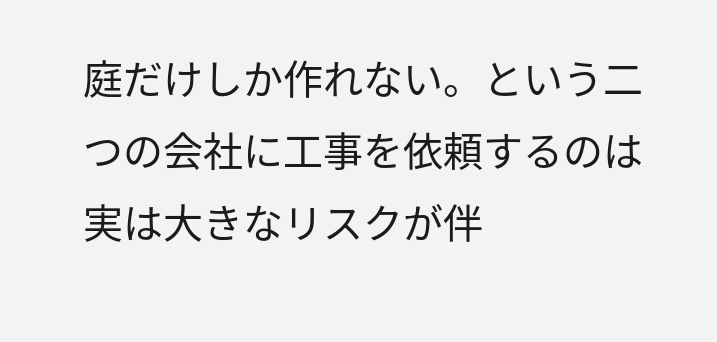庭だけしか作れない。という二つの会社に工事を依頼するのは実は大きなリスクが伴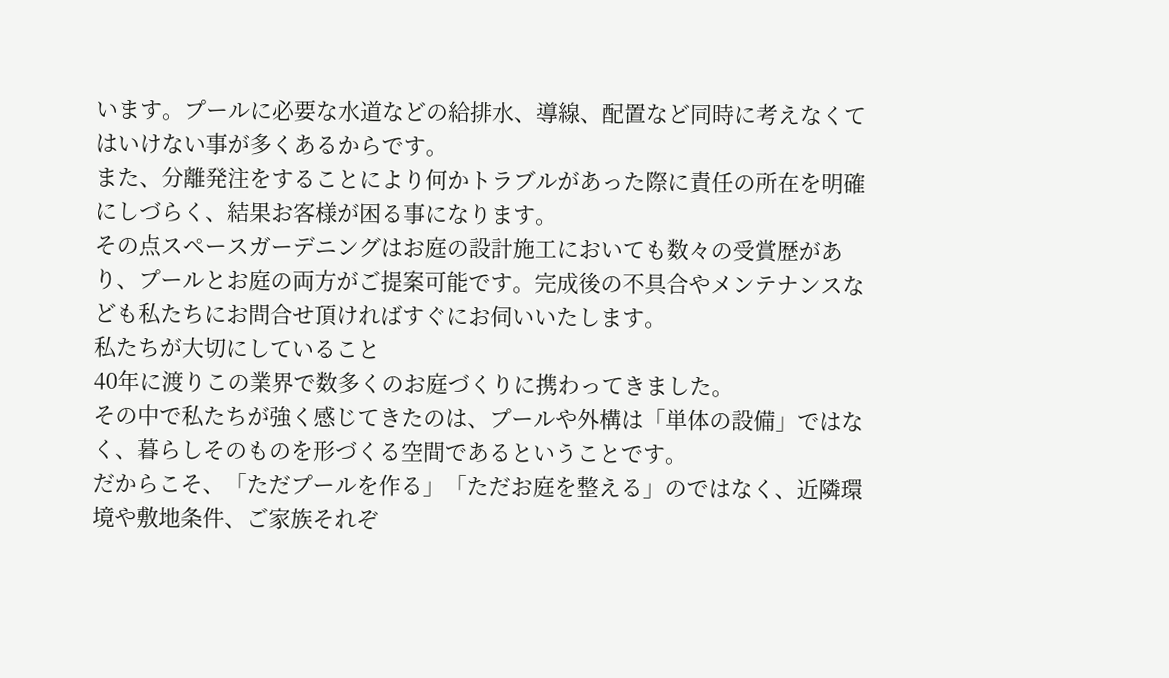います。プールに必要な水道などの給排水、導線、配置など同時に考えなくてはいけない事が多くあるからです。
また、分離発注をすることにより何かトラブルがあった際に責任の所在を明確にしづらく、結果お客様が困る事になります。
その点スペースガーデニングはお庭の設計施工においても数々の受賞歴があり、プールとお庭の両方がご提案可能です。完成後の不具合やメンテナンスなども私たちにお問合せ頂ければすぐにお伺いいたします。
私たちが大切にしていること
40年に渡りこの業界で数多くのお庭づくりに携わってきました。
その中で私たちが強く感じてきたのは、プールや外構は「単体の設備」ではなく、暮らしそのものを形づくる空間であるということです。
だからこそ、「ただプールを作る」「ただお庭を整える」のではなく、近隣環境や敷地条件、ご家族それぞ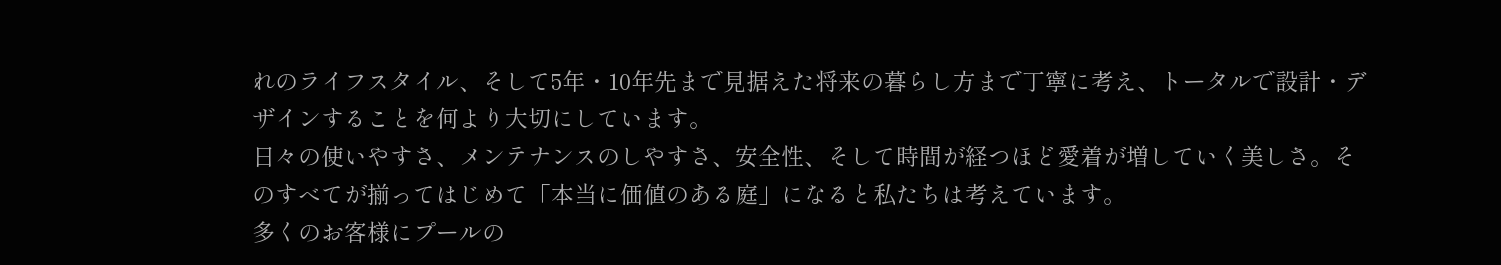れのライフスタイル、そして5年・10年先まで見据えた将来の暮らし方まで丁寧に考え、トータルで設計・デザインすることを何より大切にしています。
日々の使いやすさ、メンテナンスのしやすさ、安全性、そして時間が経つほど愛着が増していく美しさ。そのすべてが揃ってはじめて「本当に価値のある庭」になると私たちは考えています。
多くのお客様にプールの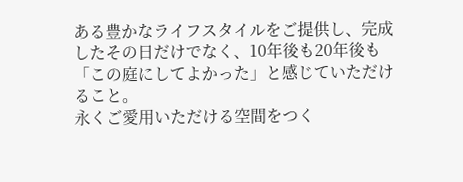ある豊かなライフスタイルをご提供し、完成したその日だけでなく、10年後も20年後も「この庭にしてよかった」と感じていただけること。
永くご愛用いただける空間をつく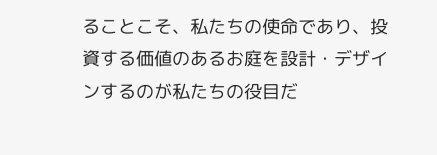ることこそ、私たちの使命であり、投資する価値のあるお庭を設計・デザインするのが私たちの役目だ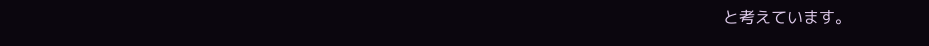と考えています。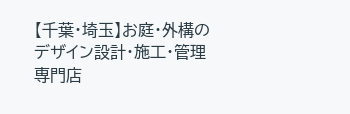【千葉・埼玉】お庭・外構のデザイン設計・施工・管理専門店